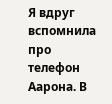Я вдруг вспомнила про телефон Аарона. В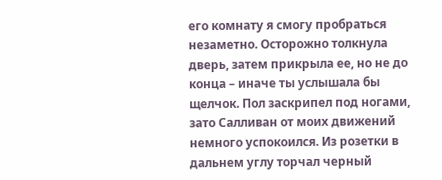его комнату я смогу пробраться незаметно. Осторожно толкнула дверь, затем прикрыла ее, но не до конца – иначе ты услышала бы щелчок. Пол заскрипел под ногами, зато Салливан от моих движений немного успокоился. Из розетки в дальнем углу торчал черный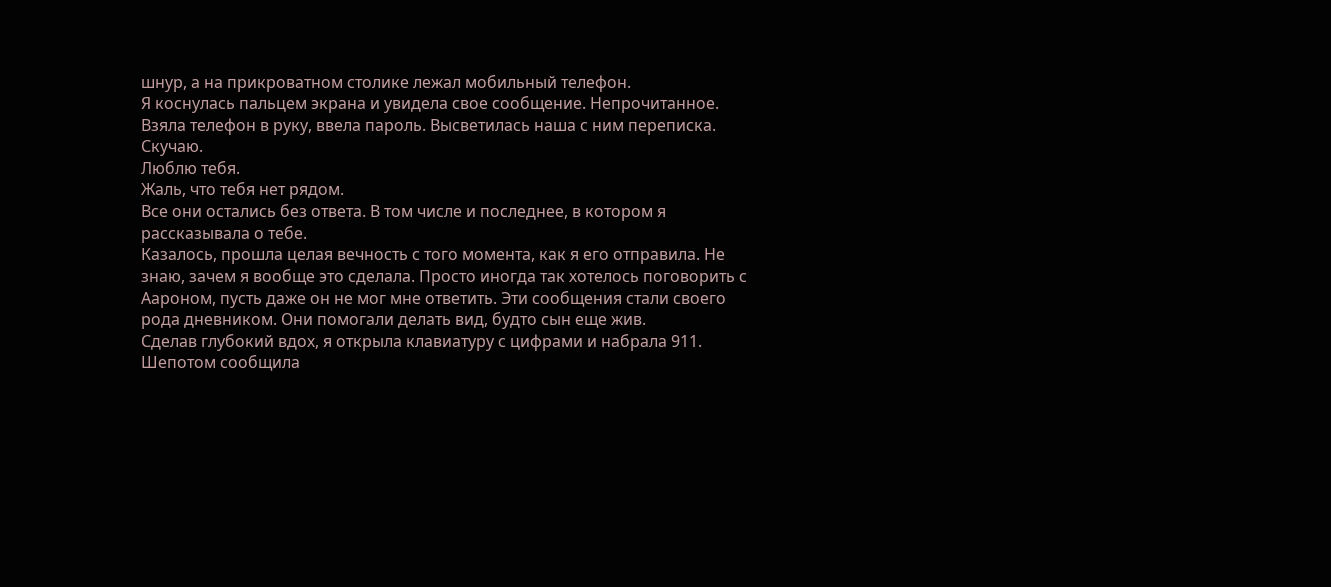шнур, а на прикроватном столике лежал мобильный телефон.
Я коснулась пальцем экрана и увидела свое сообщение. Непрочитанное.
Взяла телефон в руку, ввела пароль. Высветилась наша с ним переписка.
Скучаю.
Люблю тебя.
Жаль, что тебя нет рядом.
Все они остались без ответа. В том числе и последнее, в котором я рассказывала о тебе.
Казалось, прошла целая вечность с того момента, как я его отправила. Не знаю, зачем я вообще это сделала. Просто иногда так хотелось поговорить с Аароном, пусть даже он не мог мне ответить. Эти сообщения стали своего рода дневником. Они помогали делать вид, будто сын еще жив.
Сделав глубокий вдох, я открыла клавиатуру с цифрами и набрала 911. Шепотом сообщила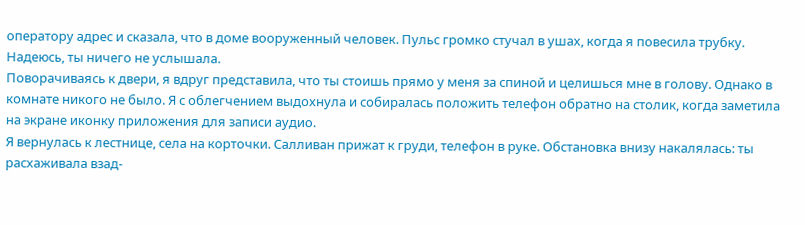оператору адрес и сказала, что в доме вооруженный человек. Пульс громко стучал в ушах, когда я повесила трубку. Надеюсь, ты ничего не услышала.
Поворачиваясь к двери, я вдруг представила, что ты стоишь прямо у меня за спиной и целишься мне в голову. Однако в комнате никого не было. Я с облегчением выдохнула и собиралась положить телефон обратно на столик, когда заметила на экране иконку приложения для записи аудио.
Я вернулась к лестнице, села на корточки. Салливан прижат к груди, телефон в руке. Обстановка внизу накалялась: ты расхаживала взад-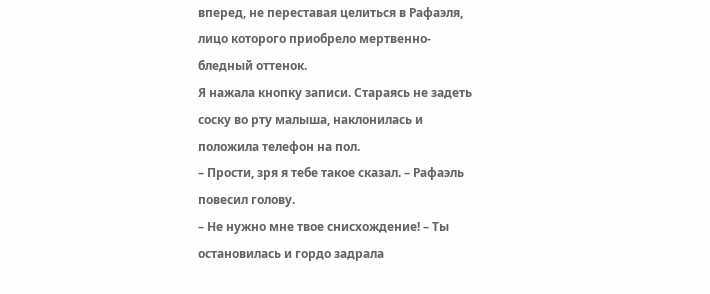вперед, не переставая целиться в Рафаэля, лицо которого приобрело мертвенно-бледный оттенок.
Я нажала кнопку записи. Стараясь не задеть соску во рту малыша, наклонилась и положила телефон на пол.
– Прости, зря я тебе такое сказал. – Рафаэль повесил голову.
– Не нужно мне твое снисхождение! – Ты остановилась и гордо задрала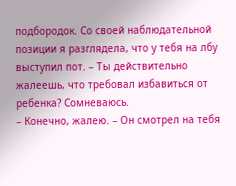подбородок. Со своей наблюдательной позиции я разглядела, что у тебя на лбу выступил пот. – Ты действительно жалеешь, что требовал избавиться от ребенка? Сомневаюсь.
– Конечно, жалею. – Он смотрел на тебя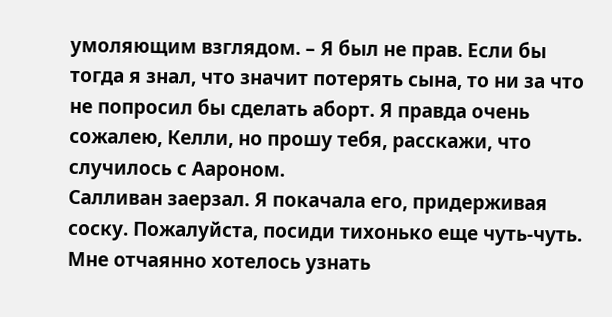умоляющим взглядом. – Я был не прав. Если бы тогда я знал, что значит потерять сына, то ни за что не попросил бы сделать аборт. Я правда очень сожалею, Келли, но прошу тебя, расскажи, что случилось с Аароном.
Салливан заерзал. Я покачала его, придерживая соску. Пожалуйста, посиди тихонько еще чуть-чуть. Мне отчаянно хотелось узнать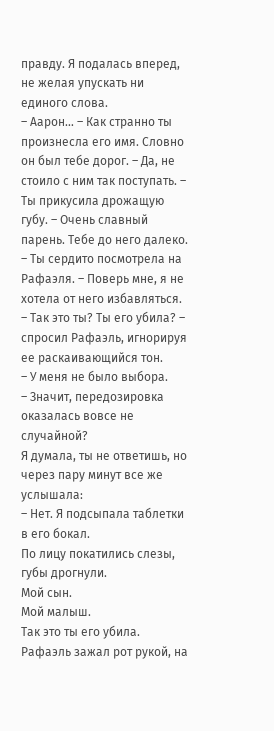правду. Я подалась вперед, не желая упускать ни единого слова.
– Аарон… – Как странно ты произнесла его имя. Словно он был тебе дорог. – Да, не стоило с ним так поступать. – Ты прикусила дрожащую губу. – Очень славный парень. Тебе до него далеко. – Ты сердито посмотрела на Рафаэля. – Поверь мне, я не хотела от него избавляться.
– Так это ты? Ты его убила? – спросил Рафаэль, игнорируя ее раскаивающийся тон.
– У меня не было выбора.
– Значит, передозировка оказалась вовсе не случайной?
Я думала, ты не ответишь, но через пару минут все же услышала:
– Нет. Я подсыпала таблетки в его бокал.
По лицу покатились слезы, губы дрогнули.
Мой сын.
Мой малыш.
Так это ты его убила.
Рафаэль зажал рот рукой, на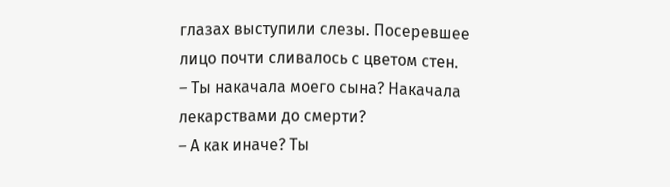глазах выступили слезы. Посеревшее лицо почти сливалось с цветом стен.
– Ты накачала моего сына? Накачала лекарствами до смерти?
– А как иначе? Ты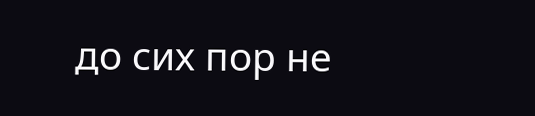до сих пор не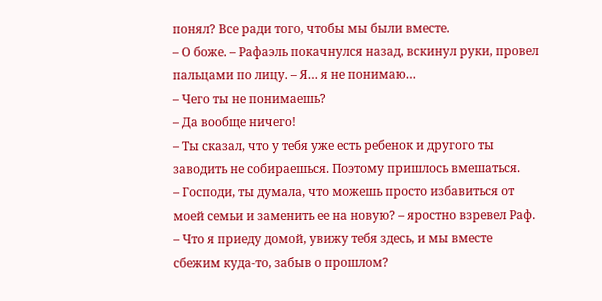понял? Все ради того, чтобы мы были вместе.
– О боже. – Рафаэль покачнулся назад, вскинул руки, провел пальцами по лицу. – Я… я не понимаю…
– Чего ты не понимаешь?
– Да вообще ничего!
– Ты сказал, что у тебя уже есть ребенок и другого ты заводить не собираешься. Поэтому пришлось вмешаться.
– Господи, ты думала, что можешь просто избавиться от моей семьи и заменить ее на новую? – яростно взревел Раф. – Что я приеду домой, увижу тебя здесь, и мы вместе сбежим куда-то, забыв о прошлом?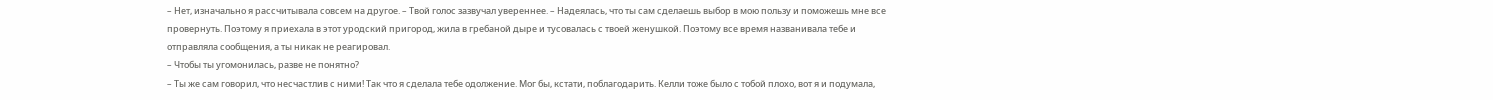– Нет, изначально я рассчитывала совсем на другое. – Твой голос зазвучал увереннее. – Надеялась, что ты сам сделаешь выбор в мою пользу и поможешь мне все провернуть. Поэтому я приехала в этот уродский пригород, жила в гребаной дыре и тусовалась с твоей женушкой. Поэтому все время названивала тебе и отправляла сообщения, а ты никак не реагировал.
– Чтобы ты угомонилась, разве не понятно?
– Ты же сам говорил, что несчастлив с ними! Так что я сделала тебе одолжение. Мог бы, кстати, поблагодарить. Келли тоже было с тобой плохо, вот я и подумала,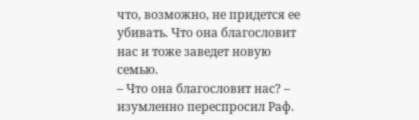что, возможно, не придется ее убивать. Что она благословит нас и тоже заведет новую семью.
– Что она благословит нас? – изумленно переспросил Раф.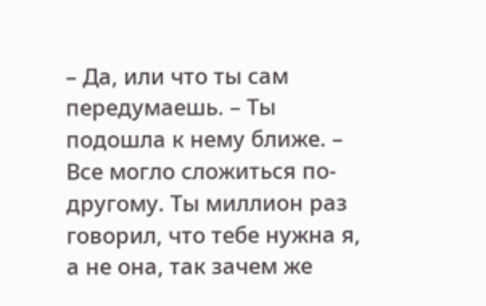– Да, или что ты сам передумаешь. – Ты подошла к нему ближе. – Все могло сложиться по-другому. Ты миллион раз говорил, что тебе нужна я, а не она, так зачем же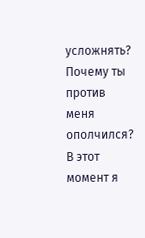усложнять? Почему ты против меня ополчился?
В этот момент я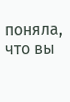поняла, что вы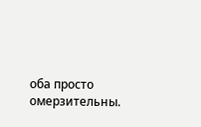оба просто омерзительны.